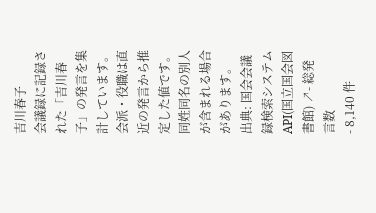吉川春子
会議録に記録された「吉川春子」の発言を集計しています。会派・役職は直近の発言から推定した値です。同姓同名の別人が含まれる場合があります。
出典: 国会会議録検索システム API(国立国会図書館) ↗- 総発言数
- 8,140 件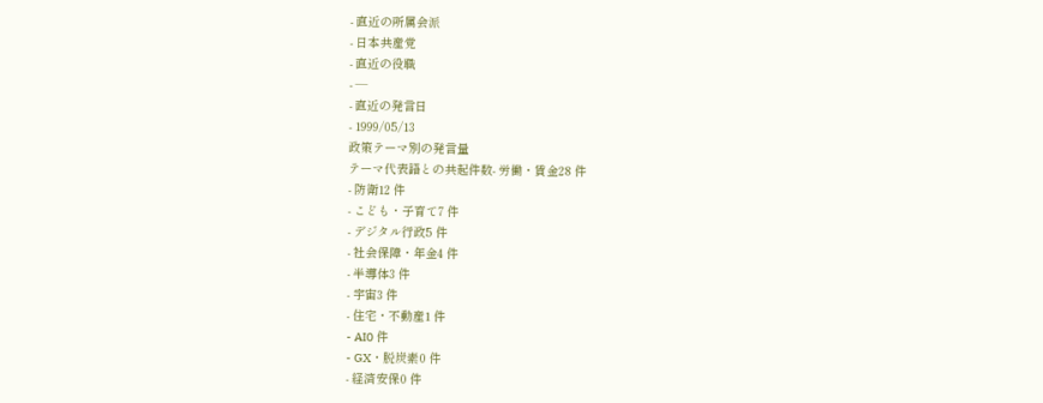- 直近の所属会派
- 日本共産党
- 直近の役職
- —
- 直近の発言日
- 1999/05/13
政策テーマ別の発言量
テーマ代表語との共起件数- 労働・賃金28 件
- 防衛12 件
- こども・子育て7 件
- デジタル行政5 件
- 社会保障・年金4 件
- 半導体3 件
- 宇宙3 件
- 住宅・不動産1 件
- AI0 件
- GX・脱炭素0 件
- 経済安保0 件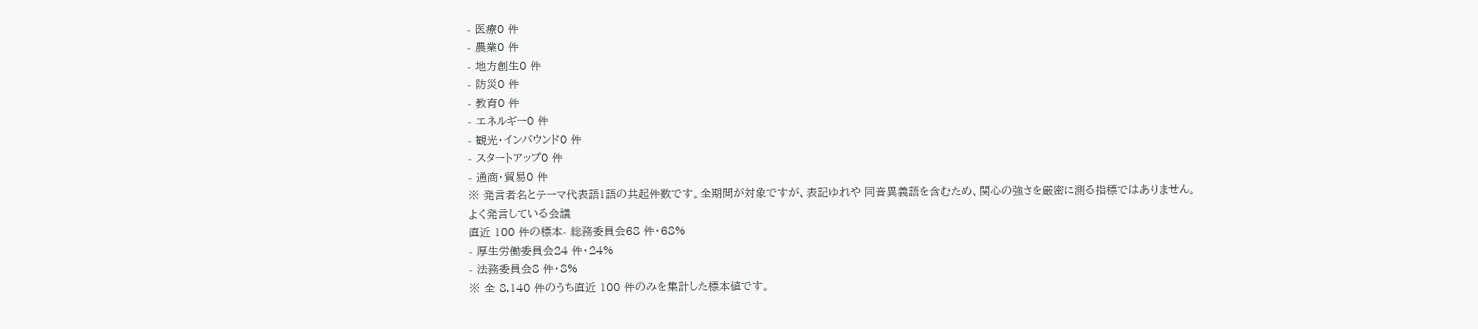- 医療0 件
- 農業0 件
- 地方創生0 件
- 防災0 件
- 教育0 件
- エネルギー0 件
- 観光・インバウンド0 件
- スタートアップ0 件
- 通商・貿易0 件
※ 発言者名とテーマ代表語1語の共起件数です。全期間が対象ですが、表記ゆれや 同音異義語を含むため、関心の強さを厳密に測る指標ではありません。
よく発言している会議
直近 100 件の標本- 総務委員会68 件・68%
- 厚生労働委員会24 件・24%
- 法務委員会8 件・8%
※ 全 8,140 件のうち直近 100 件のみを集計した標本値です。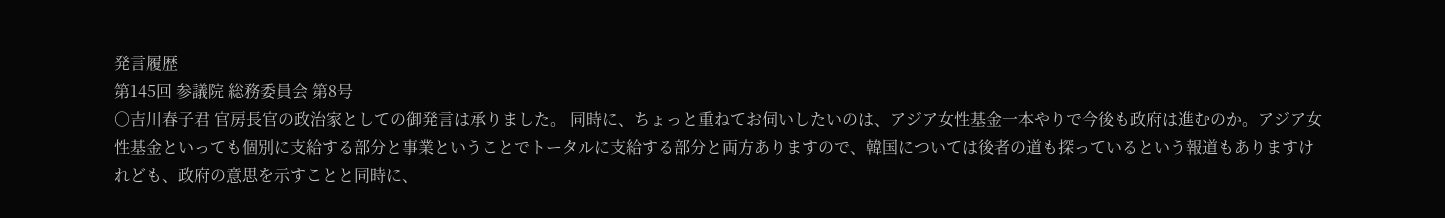発言履歴
第145回 参議院 総務委員会 第8号
○吉川春子君 官房長官の政治家としての御発言は承りました。 同時に、ちょっと重ねてお伺いしたいのは、アジア女性基金一本やりで今後も政府は進むのか。アジア女性基金といっても個別に支給する部分と事業ということでトータルに支給する部分と両方ありますので、韓国については後者の道も探っているという報道もありますけれども、政府の意思を示すことと同時に、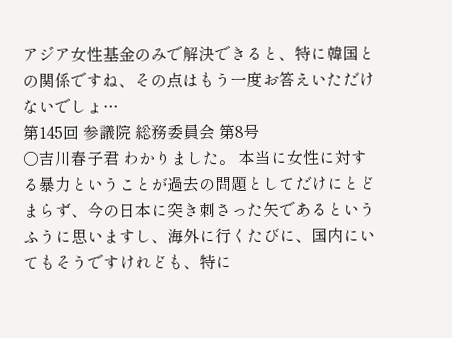アジア女性基金のみで解決できると、特に韓国との関係ですね、その点はもう一度お答えいただけないでしょ…
第145回 参議院 総務委員会 第8号
○吉川春子君 わかりました。 本当に女性に対する暴力ということが過去の問題としてだけにとどまらず、今の日本に突き刺さった矢であるというふうに思いますし、海外に行くたびに、国内にいてもそうですけれども、特に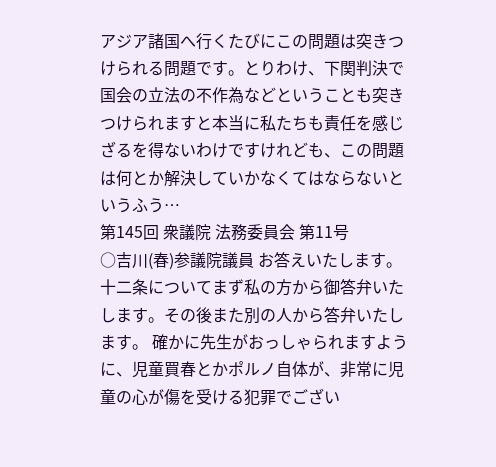アジア諸国へ行くたびにこの問題は突きつけられる問題です。とりわけ、下関判決で国会の立法の不作為などということも突きつけられますと本当に私たちも責任を感じざるを得ないわけですけれども、この問題は何とか解決していかなくてはならないというふう…
第145回 衆議院 法務委員会 第11号
○吉川(春)参議院議員 お答えいたします。 十二条についてまず私の方から御答弁いたします。その後また別の人から答弁いたします。 確かに先生がおっしゃられますように、児童買春とかポルノ自体が、非常に児童の心が傷を受ける犯罪でござい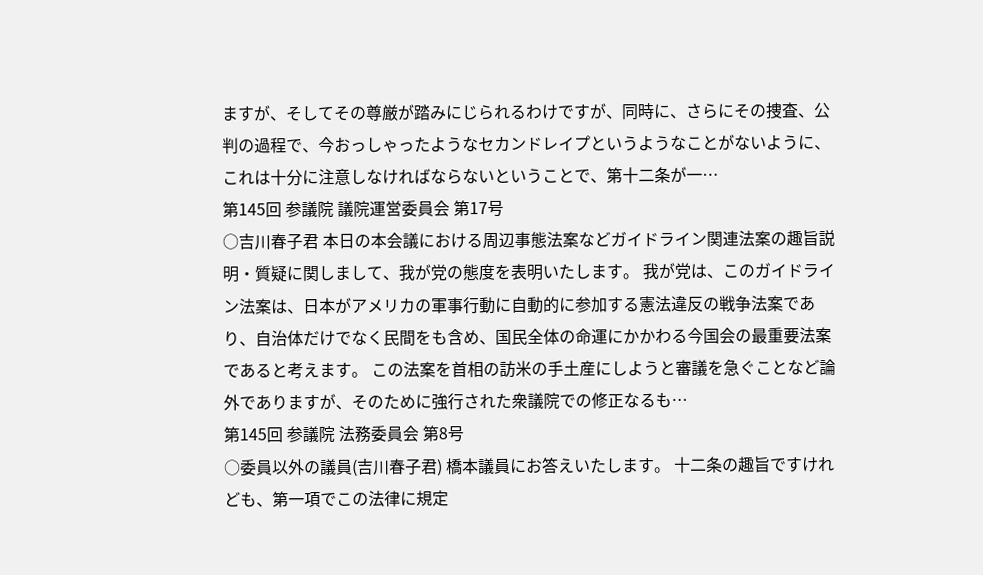ますが、そしてその尊厳が踏みにじられるわけですが、同時に、さらにその捜査、公判の過程で、今おっしゃったようなセカンドレイプというようなことがないように、これは十分に注意しなければならないということで、第十二条が一…
第145回 参議院 議院運営委員会 第17号
○吉川春子君 本日の本会議における周辺事態法案などガイドライン関連法案の趣旨説明・質疑に関しまして、我が党の態度を表明いたします。 我が党は、このガイドライン法案は、日本がアメリカの軍事行動に自動的に参加する憲法違反の戦争法案であり、自治体だけでなく民間をも含め、国民全体の命運にかかわる今国会の最重要法案であると考えます。 この法案を首相の訪米の手土産にしようと審議を急ぐことなど論外でありますが、そのために強行された衆議院での修正なるも…
第145回 参議院 法務委員会 第8号
○委員以外の議員(吉川春子君) 橋本議員にお答えいたします。 十二条の趣旨ですけれども、第一項でこの法律に規定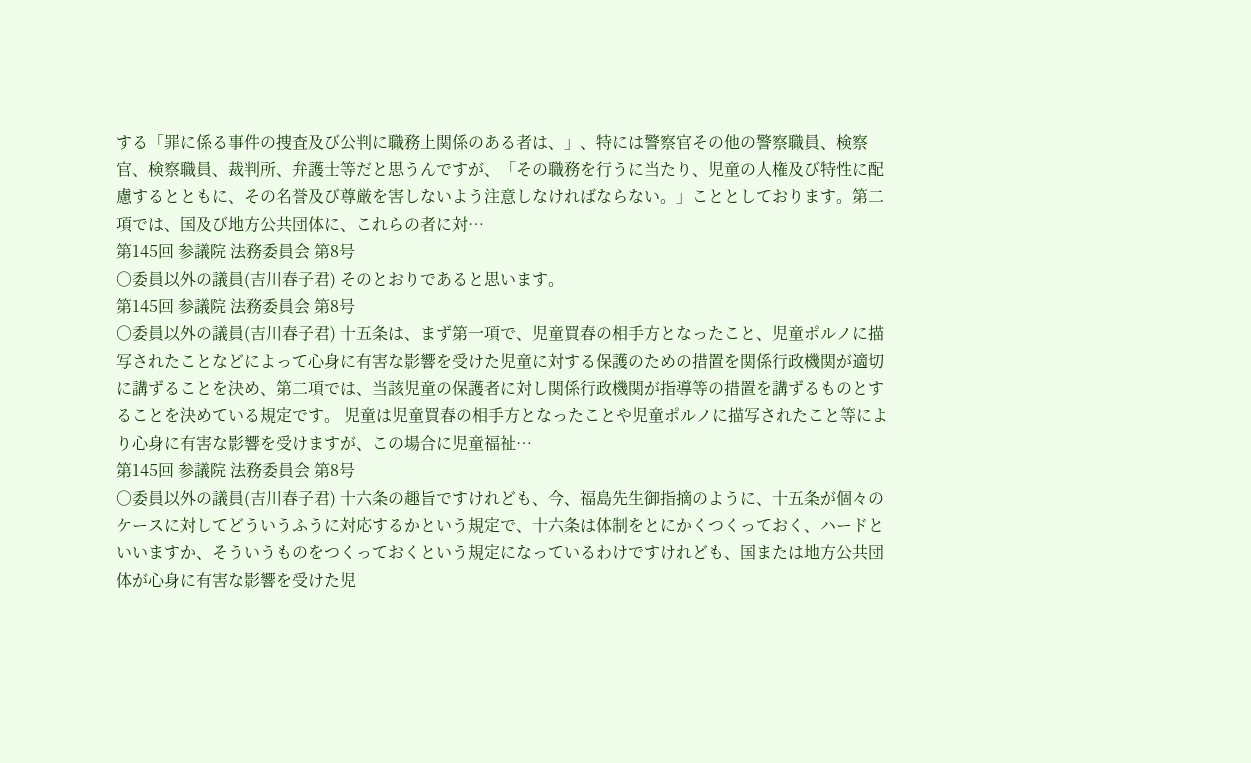する「罪に係る事件の捜査及び公判に職務上関係のある者は、」、特には警察官その他の警察職員、検察官、検察職員、裁判所、弁護士等だと思うんですが、「その職務を行うに当たり、児童の人権及び特性に配慮するとともに、その名誉及び尊厳を害しないよう注意しなければならない。」こととしております。第二項では、国及び地方公共団体に、これらの者に対…
第145回 参議院 法務委員会 第8号
○委員以外の議員(吉川春子君) そのとおりであると思います。
第145回 参議院 法務委員会 第8号
○委員以外の議員(吉川春子君) 十五条は、まず第一項で、児童買春の相手方となったこと、児童ポルノに描写されたことなどによって心身に有害な影響を受けた児童に対する保護のための措置を関係行政機関が適切に講ずることを決め、第二項では、当該児童の保護者に対し関係行政機関が指導等の措置を講ずるものとすることを決めている規定です。 児童は児童買春の相手方となったことや児童ポルノに描写されたこと等により心身に有害な影響を受けますが、この場合に児童福祉…
第145回 参議院 法務委員会 第8号
○委員以外の議員(吉川春子君) 十六条の趣旨ですけれども、今、福島先生御指摘のように、十五条が個々のケースに対してどういうふうに対応するかという規定で、十六条は体制をとにかくつくっておく、ハードといいますか、そういうものをつくっておくという規定になっているわけですけれども、国または地方公共団体が心身に有害な影響を受けた児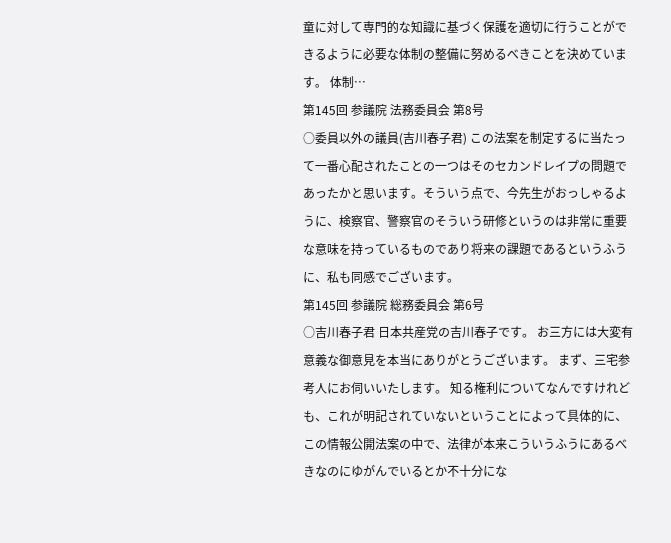童に対して専門的な知識に基づく保護を適切に行うことができるように必要な体制の整備に努めるべきことを決めています。 体制…
第145回 参議院 法務委員会 第8号
○委員以外の議員(吉川春子君) この法案を制定するに当たって一番心配されたことの一つはそのセカンドレイプの問題であったかと思います。そういう点で、今先生がおっしゃるように、検察官、警察官のそういう研修というのは非常に重要な意味を持っているものであり将来の課題であるというふうに、私も同感でございます。
第145回 参議院 総務委員会 第6号
○吉川春子君 日本共産党の吉川春子です。 お三方には大変有意義な御意見を本当にありがとうございます。 まず、三宅参考人にお伺いいたします。 知る権利についてなんですけれども、これが明記されていないということによって具体的に、この情報公開法案の中で、法律が本来こういうふうにあるべきなのにゆがんでいるとか不十分にな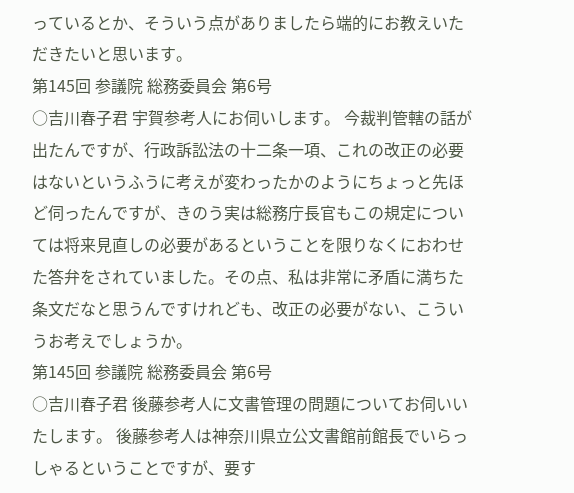っているとか、そういう点がありましたら端的にお教えいただきたいと思います。
第145回 参議院 総務委員会 第6号
○吉川春子君 宇賀参考人にお伺いします。 今裁判管轄の話が出たんですが、行政訴訟法の十二条一項、これの改正の必要はないというふうに考えが変わったかのようにちょっと先ほど伺ったんですが、きのう実は総務庁長官もこの規定については将来見直しの必要があるということを限りなくにおわせた答弁をされていました。その点、私は非常に矛盾に満ちた条文だなと思うんですけれども、改正の必要がない、こういうお考えでしょうか。
第145回 参議院 総務委員会 第6号
○吉川春子君 後藤参考人に文書管理の問題についてお伺いいたします。 後藤参考人は神奈川県立公文書館前館長でいらっしゃるということですが、要す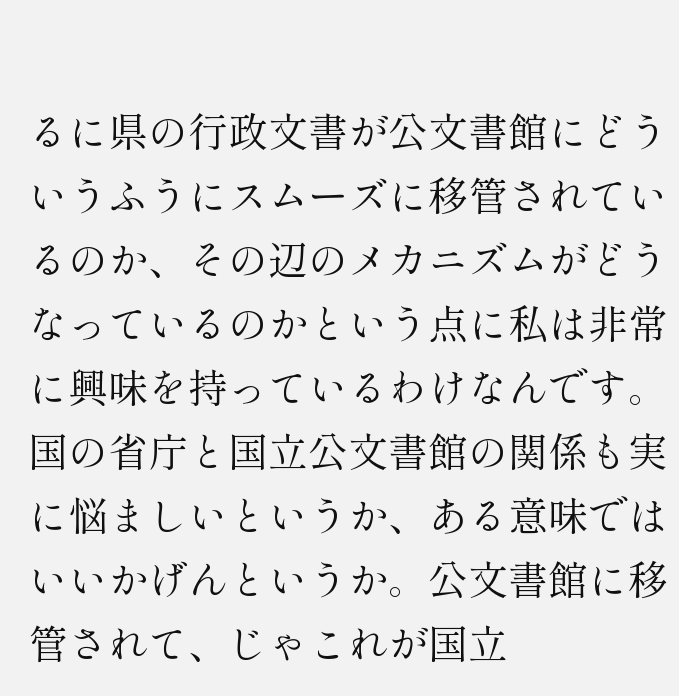るに県の行政文書が公文書館にどういうふうにスムーズに移管されているのか、その辺のメカニズムがどうなっているのかという点に私は非常に興味を持っているわけなんです。 国の省庁と国立公文書館の関係も実に悩ましいというか、ある意味ではいいかげんというか。公文書館に移管されて、じゃこれが国立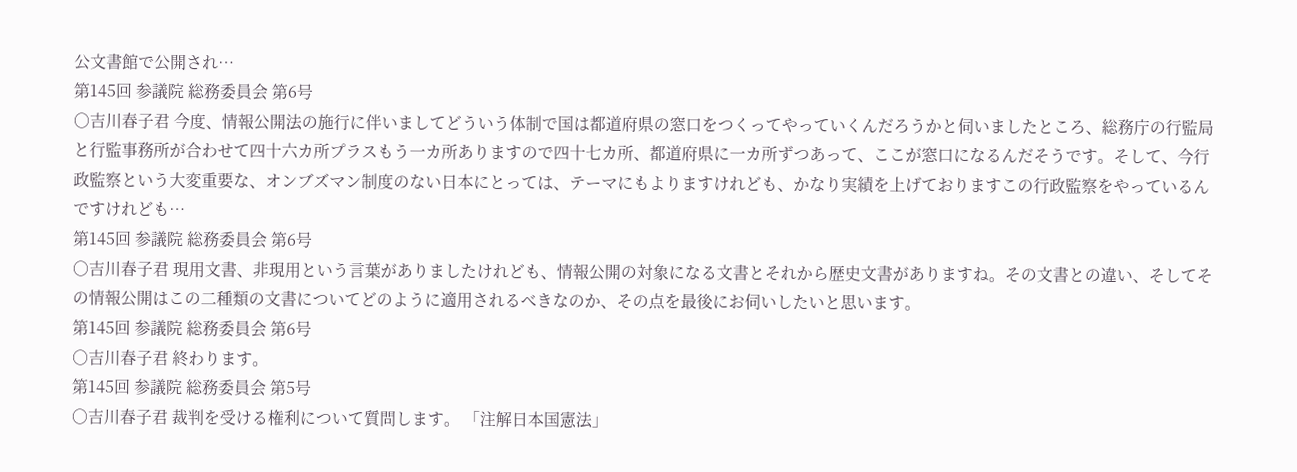公文書館で公開され…
第145回 参議院 総務委員会 第6号
○吉川春子君 今度、情報公開法の施行に伴いましてどういう体制で国は都道府県の窓口をつくってやっていくんだろうかと伺いましたところ、総務庁の行監局と行監事務所が合わせて四十六カ所プラスもう一カ所ありますので四十七カ所、都道府県に一カ所ずつあって、ここが窓口になるんだそうです。そして、今行政監察という大変重要な、オンブズマン制度のない日本にとっては、テーマにもよりますけれども、かなり実績を上げておりますこの行政監察をやっているんですけれども…
第145回 参議院 総務委員会 第6号
○吉川春子君 現用文書、非現用という言葉がありましたけれども、情報公開の対象になる文書とそれから歴史文書がありますね。その文書との違い、そしてその情報公開はこの二種類の文書についてどのように適用されるべきなのか、その点を最後にお伺いしたいと思います。
第145回 参議院 総務委員会 第6号
○吉川春子君 終わります。
第145回 参議院 総務委員会 第5号
○吉川春子君 裁判を受ける権利について質問します。 「注解日本国憲法」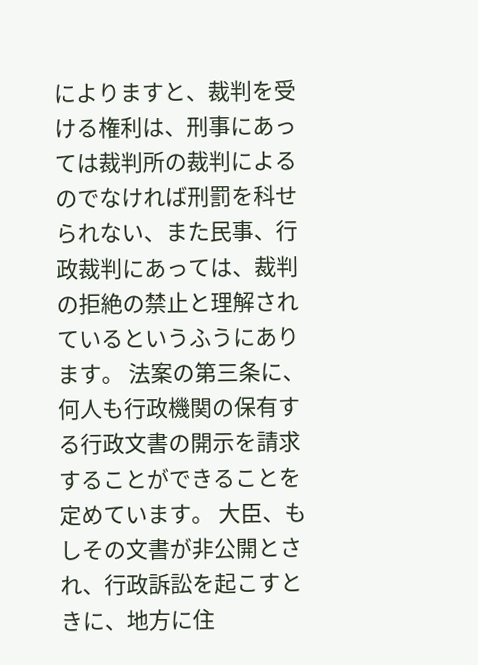によりますと、裁判を受ける権利は、刑事にあっては裁判所の裁判によるのでなければ刑罰を科せられない、また民事、行政裁判にあっては、裁判の拒絶の禁止と理解されているというふうにあります。 法案の第三条に、何人も行政機関の保有する行政文書の開示を請求することができることを定めています。 大臣、もしその文書が非公開とされ、行政訴訟を起こすときに、地方に住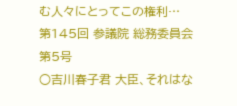む人々にとってこの権利…
第145回 参議院 総務委員会 第5号
○吉川春子君 大臣、それはな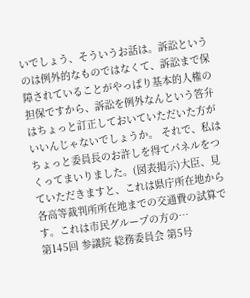いでしょう、そういうお話は。訴訟というのは例外的なものではなくて、訴訟まで保障されていることがやっぱり基本的人権の担保ですから、訴訟を例外なんという答弁はちょっと訂正しておいていただいた方がいいんじゃないでしょうか。 それで、私はちょっと委員長のお許しを得てパネルをつくってまいりました。(図表掲示)大臣、見ていただきますと、これは県庁所在地から各高等裁判所所在地までの交通費の試算です。これは市民グループの方の…
第145回 参議院 総務委員会 第5号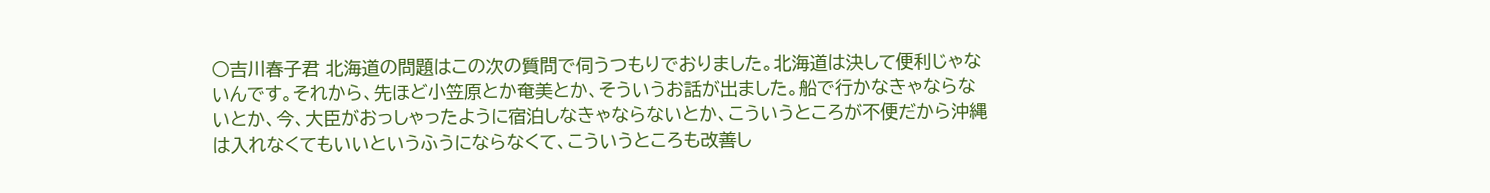○吉川春子君 北海道の問題はこの次の質問で伺うつもりでおりました。北海道は決して便利じゃないんです。それから、先ほど小笠原とか奄美とか、そういうお話が出ました。船で行かなきゃならないとか、今、大臣がおっしゃったように宿泊しなきゃならないとか、こういうところが不便だから沖縄は入れなくてもいいというふうにならなくて、こういうところも改善し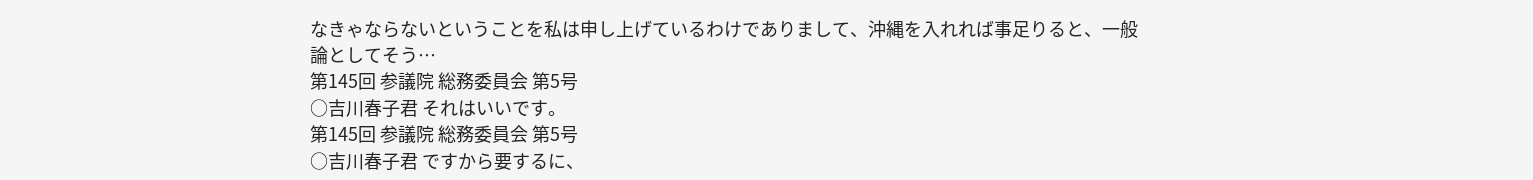なきゃならないということを私は申し上げているわけでありまして、沖縄を入れれば事足りると、一般論としてそう…
第145回 参議院 総務委員会 第5号
○吉川春子君 それはいいです。
第145回 参議院 総務委員会 第5号
○吉川春子君 ですから要するに、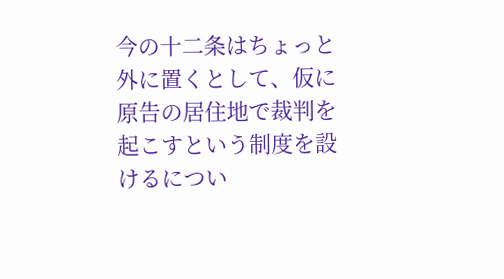今の十二条はちょっと外に置くとして、仮に原告の居住地で裁判を起こすという制度を設けるについ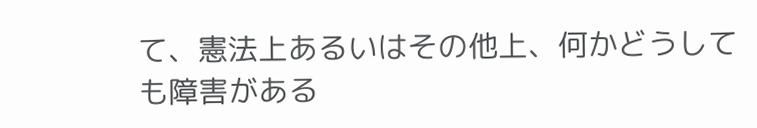て、憲法上あるいはその他上、何かどうしても障害がある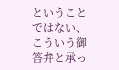ということではない、こういう御答弁と承っ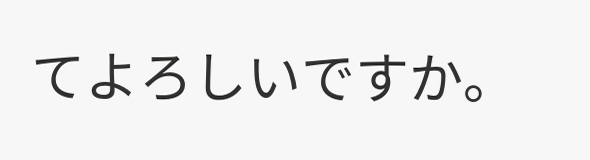てよろしいですか。